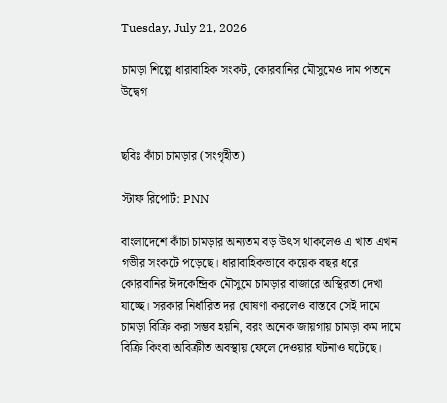Tuesday, July 21, 2026

চামড়া শিল্পে ধারাবাহিক সংকট, কোরবানির মৌসুমেও দাম পতনে উদ্বেগ


ছবিঃ কাঁচা চামড়ার (সংগৃহীত)

স্টাফ রিপোর্ট: PNN

বাংলাদেশে কাঁচা চামড়ার অন্যতম বড় উৎস থাকলেও এ খাত এখন গভীর সংকটে পড়েছে। ধারাবাহিকভাবে কয়েক বছর ধরে কোরবানির ঈদকেন্দ্রিক মৌসুমে চামড়ার বাজারে অস্থিরতা দেখা যাচ্ছে। সরকার নির্ধারিত দর ঘোষণা করলেও বাস্তবে সেই দামে চামড়া বিক্রি করা সম্ভব হয়নি, বরং অনেক জায়গায় চামড়া কম দামে বিক্রি কিংবা অবিক্রীত অবস্থায় ফেলে দেওয়ার ঘটনাও ঘটেছে।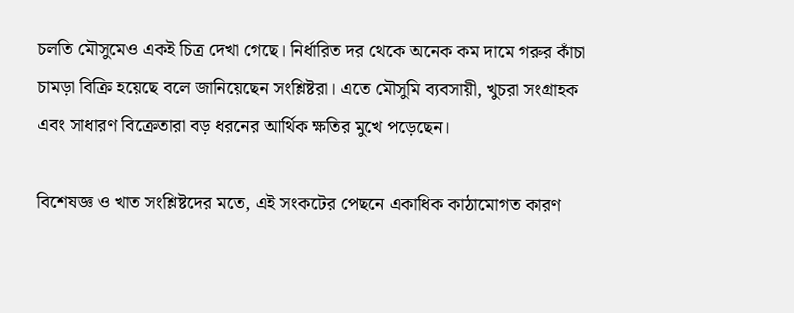চলতি মৌসুমেও একই চিত্র দেখা গেছে। নির্ধারিত দর থেকে অনেক কম দামে গরুর কাঁচা চামড়া বিক্রি হয়েছে বলে জানিয়েছেন সংশ্লিষ্টরা। এতে মৌসুমি ব্যবসায়ী, খুচরা সংগ্রাহক এবং সাধারণ বিক্রেতারা বড় ধরনের আর্থিক ক্ষতির মুখে পড়েছেন।

বিশেষজ্ঞ ও খাত সংশ্লিষ্টদের মতে, এই সংকটের পেছনে একাধিক কাঠামোগত কারণ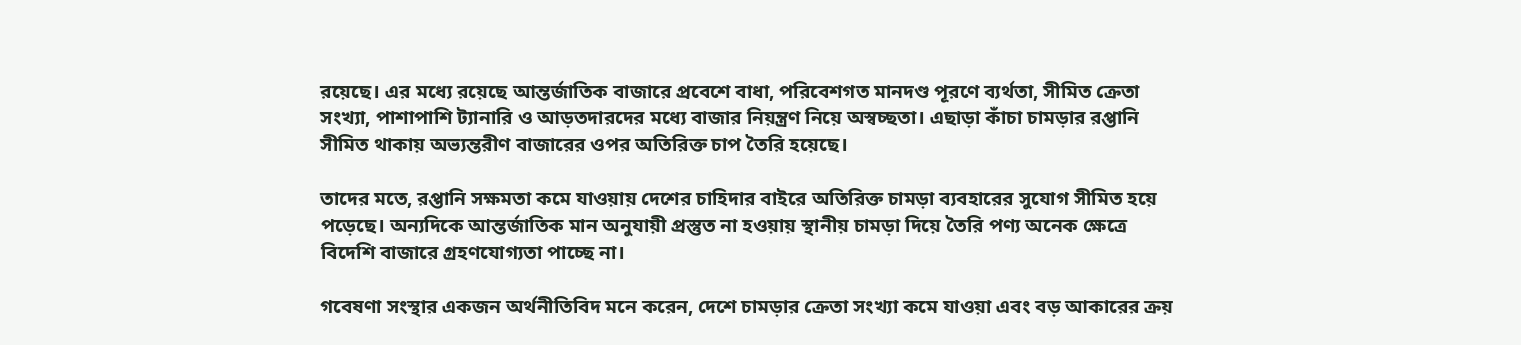রয়েছে। এর মধ্যে রয়েছে আন্তর্জাতিক বাজারে প্রবেশে বাধা, পরিবেশগত মানদণ্ড পূরণে ব্যর্থতা, সীমিত ক্রেতা সংখ্যা, পাশাপাশি ট্যানারি ও আড়তদারদের মধ্যে বাজার নিয়ন্ত্রণ নিয়ে অস্বচ্ছতা। এছাড়া কাঁচা চামড়ার রপ্তানি সীমিত থাকায় অভ্যন্তরীণ বাজারের ওপর অতিরিক্ত চাপ তৈরি হয়েছে।

তাদের মতে, রপ্তানি সক্ষমতা কমে যাওয়ায় দেশের চাহিদার বাইরে অতিরিক্ত চামড়া ব্যবহারের সুযোগ সীমিত হয়ে পড়েছে। অন্যদিকে আন্তর্জাতিক মান অনুযায়ী প্রস্তুত না হওয়ায় স্থানীয় চামড়া দিয়ে তৈরি পণ্য অনেক ক্ষেত্রে বিদেশি বাজারে গ্রহণযোগ্যতা পাচ্ছে না।

গবেষণা সংস্থার একজন অর্থনীতিবিদ মনে করেন, দেশে চামড়ার ক্রেতা সংখ্যা কমে যাওয়া এবং বড় আকারের ক্রয়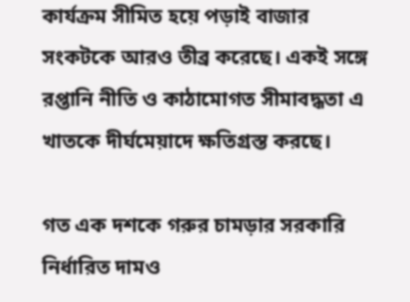কার্যক্রম সীমিত হয়ে পড়াই বাজার সংকটকে আরও তীব্র করেছে। একই সঙ্গে রপ্তানি নীতি ও কাঠামোগত সীমাবদ্ধতা এ খাতকে দীর্ঘমেয়াদে ক্ষতিগ্রস্ত করছে।

গত এক দশকে গরুর চামড়ার সরকারি নির্ধারিত দামও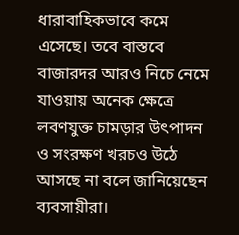ধারাবাহিকভাবে কমে এসেছে। তবে বাস্তবে বাজারদর আরও নিচে নেমে যাওয়ায় অনেক ক্ষেত্রে লবণযুক্ত চামড়ার উৎপাদন ও সংরক্ষণ খরচও উঠে আসছে না বলে জানিয়েছেন ব্যবসায়ীরা।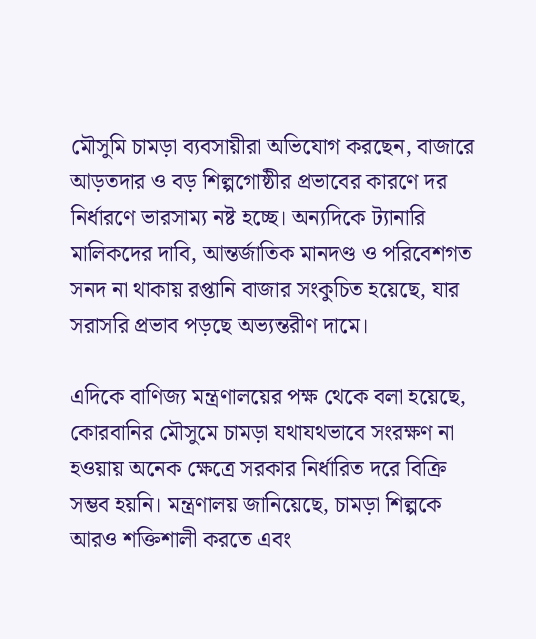মৌসুমি চামড়া ব্যবসায়ীরা অভিযোগ করছেন, বাজারে আড়তদার ও বড় শিল্পগোষ্ঠীর প্রভাবের কারণে দর নির্ধারণে ভারসাম্য নষ্ট হচ্ছে। অন্যদিকে ট্যানারি মালিকদের দাবি, আন্তর্জাতিক মানদণ্ড ও পরিবেশগত সনদ না থাকায় রপ্তানি বাজার সংকুচিত হয়েছে, যার সরাসরি প্রভাব পড়ছে অভ্যন্তরীণ দামে।

এদিকে বাণিজ্য মন্ত্রণালয়ের পক্ষ থেকে বলা হয়েছে, কোরবানির মৌসুমে চামড়া যথাযথভাবে সংরক্ষণ না হওয়ায় অনেক ক্ষেত্রে সরকার নির্ধারিত দরে বিক্রি সম্ভব হয়নি। মন্ত্রণালয় জানিয়েছে, চামড়া শিল্পকে আরও শক্তিশালী করতে এবং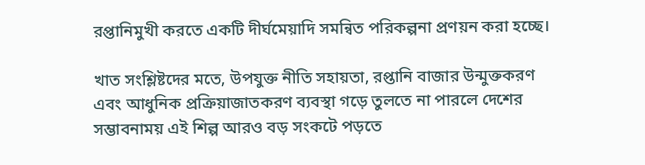রপ্তানিমুখী করতে একটি দীর্ঘমেয়াদি সমন্বিত পরিকল্পনা প্রণয়ন করা হচ্ছে।

খাত সংশ্লিষ্টদের মতে, উপযুক্ত নীতি সহায়তা, রপ্তানি বাজার উন্মুক্তকরণ এবং আধুনিক প্রক্রিয়াজাতকরণ ব্যবস্থা গড়ে তুলতে না পারলে দেশের সম্ভাবনাময় এই শিল্প আরও বড় সংকটে পড়তে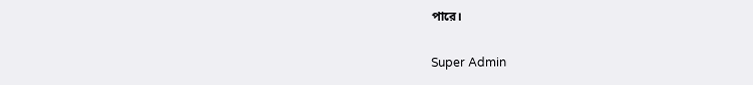পারে।

Super Admin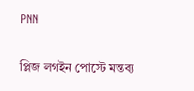PNN

প্লিজ লগইন পোস্টে মন্তব্য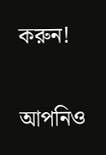করুন!

আপনিও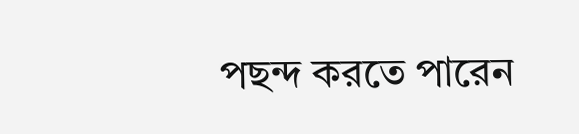পছন্দ করতে পারেন